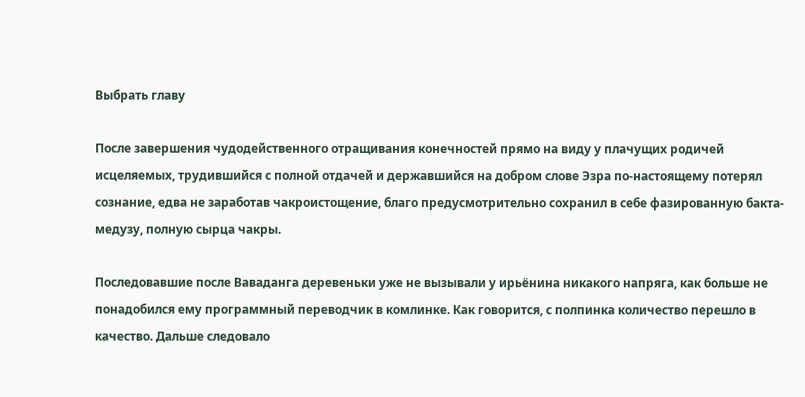Выбрать главу

После завершения чудодейственного отращивания конечностей прямо на виду у плачущих родичей исцеляемых, трудившийся с полной отдачей и державшийся на добром слове Эзра по-настоящему потерял сознание, едва не заработав чакроистощение, благо предусмотрительно сохранил в себе фазированную бакта-медузу, полную сырца чакры.

Последовавшие после Ваваданга деревеньки уже не вызывали у ирьёнина никакого напряга, как больше не понадобился ему программный переводчик в комлинке. Как говорится, с полпинка количество перешло в качество. Дальше следовало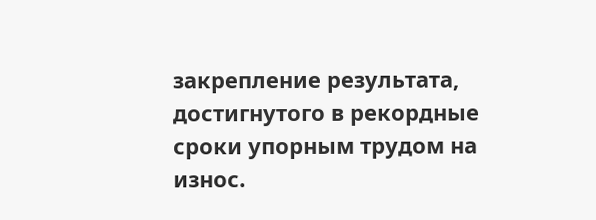закрепление результата, достигнутого в рекордные сроки упорным трудом на износ.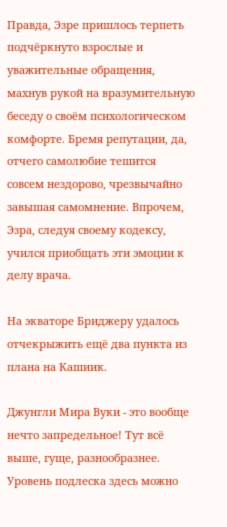Правда, Эзре пришлось терпеть подчёркнуто взрослые и уважительные обращения, махнув рукой на вразумительную беседу о своём психологическом комфорте. Бремя репутации, да, отчего самолюбие тешится совсем нездорово, чрезвычайно завышая самомнение. Впрочем, Эзра, следуя своему кодексу, учился приобщать эти эмоции к делу врача.

На экваторе Бриджеру удалось отчекрыжить ещё два пункта из плана на Кашиик.

Джунгли Мира Вуки - это вообще нечто запредельное! Тут всё выше, гуще, разнообразнее. Уровень подлеска здесь можно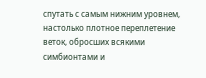спутать с самым нижним уровнем, настолько плотное переплетение веток, обросших всякими симбионтами и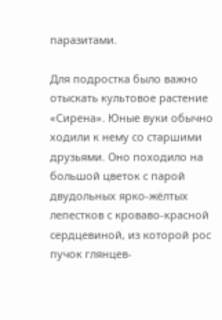паразитами.

Для подростка было важно отыскать культовое растение «Сирена». Юные вуки обычно ходили к нему со старшими друзьями. Оно походило на большой цветок с парой двудольных ярко-жёлтых лепестков с кроваво-красной сердцевиной, из которой рос пучок глянцев-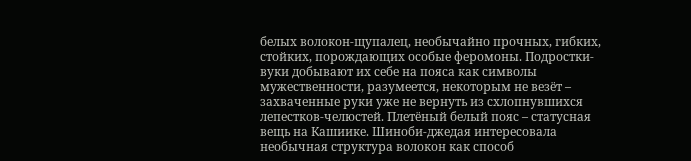белых волокон-щупалец, необычайно прочных, гибких, стойких, порождающих особые феромоны. Подростки-вуки добывают их себе на пояса как символы мужественности, разумеется, некоторым не везёт – захваченные руки уже не вернуть из схлопнувшихся лепестков-челюстей. Плетёный белый пояс – статусная вещь на Кашиике. Шиноби-джедая интересовала необычная структура волокон как способ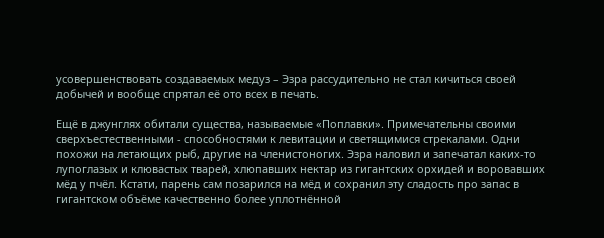усовершенствовать создаваемых медуз – Эзра рассудительно не стал кичиться своей добычей и вообще спрятал её ото всех в печать.

Ещё в джунглях обитали существа, называемые «Поплавки». Примечательны своими сверхъестественными - способностями к левитации и светящимися стрекалами. Одни похожи на летающих рыб, другие на членистоногих. Эзра наловил и запечатал каких-то лупоглазых и клювастых тварей, хлюпавших нектар из гигантских орхидей и воровавших мёд у пчёл. Кстати, парень сам позарился на мёд и сохранил эту сладость про запас в гигантском объёме качественно более уплотнённой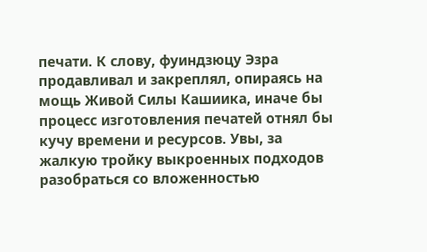печати. К слову, фуиндзюцу Эзра продавливал и закреплял, опираясь на мощь Живой Силы Кашиика, иначе бы процесс изготовления печатей отнял бы кучу времени и ресурсов. Увы, за жалкую тройку выкроенных подходов разобраться со вложенностью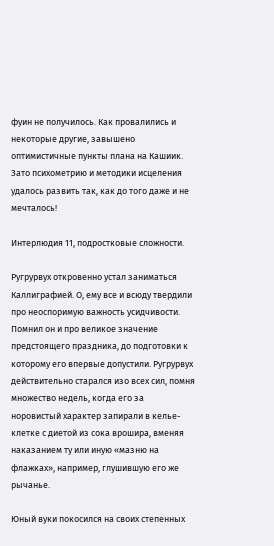фуин не получилось. Как провалились и некоторые другие, завышено оптимистичные пункты плана на Кашиик. Зато психометрию и методики исцеления удалось развить так, как до того даже и не мечталось!

Интерлюдия 11, подростковые сложности.

Ругрурвух откровенно устал заниматься Каллиграфией. О, ему все и всюду твердили про неоспоримую важность усидчивости. Помнил он и про великое значение предстоящего праздника, до подготовки к которому его впервые допустили. Ругрурвух действительно старался изо всех сил, помня множество недель, когда его за норовистый характер запирали в келье-клетке с диетой из сока врошира, вменяя наказанием ту или иную «мазню на флажках», например, глушившую его же рычанье.

Юный вуки покосился на своих степенных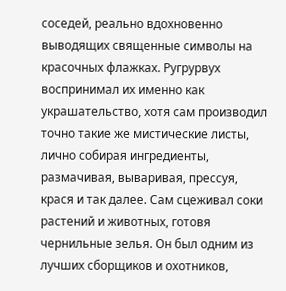соседей, реально вдохновенно выводящих священные символы на красочных флажках. Ругрурвух воспринимал их именно как украшательство, хотя сам производил точно такие же мистические листы, лично собирая ингредиенты, размачивая, вываривая, прессуя, крася и так далее. Сам сцеживал соки растений и животных, готовя чернильные зелья. Он был одним из лучших сборщиков и охотников,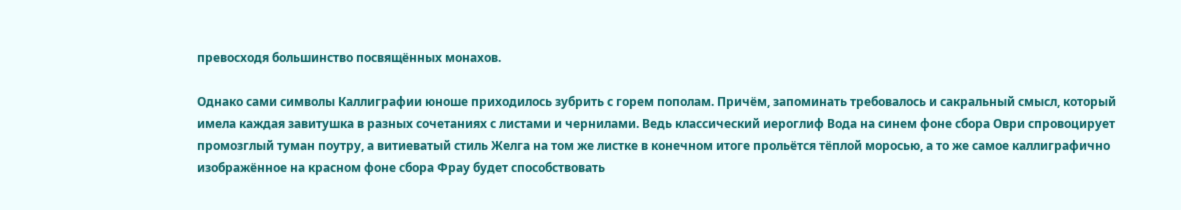превосходя большинство посвящённых монахов.

Однако сами символы Каллиграфии юноше приходилось зубрить с горем пополам. Причём, запоминать требовалось и сакральный смысл, который имела каждая завитушка в разных сочетаниях с листами и чернилами. Ведь классический иероглиф Вода на синем фоне сбора Оври спровоцирует промозглый туман поутру, а витиеватый стиль Желга на том же листке в конечном итоге прольётся тёплой моросью, а то же самое каллиграфично изображённое на красном фоне сбора Фрау будет способствовать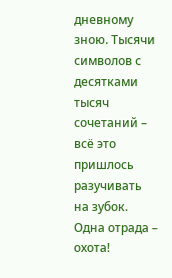дневному зною. Тысячи символов с десятками тысяч сочетаний – всё это пришлось разучивать на зубок. Одна отрада – охота!